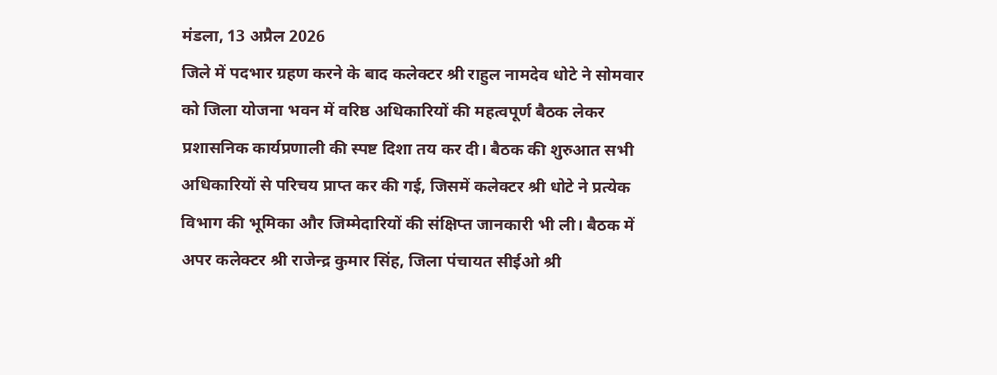मंडला, 13 अप्रैल 2026
जिले में पदभार ग्रहण करने के बाद कलेक्टर श्री राहुल नामदेव धोटे ने सोमवार को जिला योजना भवन में वरिष्ठ अधिकारियों की महत्वपूर्ण बैठक लेकर प्रशासनिक कार्यप्रणाली की स्पष्ट दिशा तय कर दी। बैठक की शुरुआत सभी अधिकारियों से परिचय प्राप्त कर की गई, जिसमें कलेक्टर श्री धोटे ने प्रत्येक विभाग की भूमिका और जिम्मेदारियों की संक्षिप्त जानकारी भी ली। बैठक में अपर कलेक्टर श्री राजेन्द्र कुमार सिंह, जिला पंचायत सीईओ श्री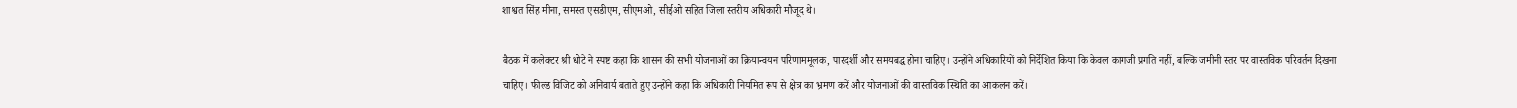शाश्वत सिंह मीना, समस्त एसडीएम, सीएमओ, सीईओ सहित जिला स्तरीय अधिकारी मौजूद थे।

बैठक में कलेक्टर श्री धोटे ने स्पष्ट कहा कि शासन की सभी योजनाओं का क्रियान्वयन परिणाममूलक, पारदर्शी और समयबद्ध होना चाहिए। उन्होंने अधिकारियों को निर्देशित किया कि केवल कागजी प्रगति नहीं, बल्कि जमीनी स्तर पर वास्तविक परिवर्तन दिखना चाहिए। फील्ड विजिट को अनिवार्य बताते हुए उन्होंने कहा कि अधिकारी नियमित रूप से क्षेत्र का भ्रमण करें और योजनाओं की वास्तविक स्थिति का आकलन करें।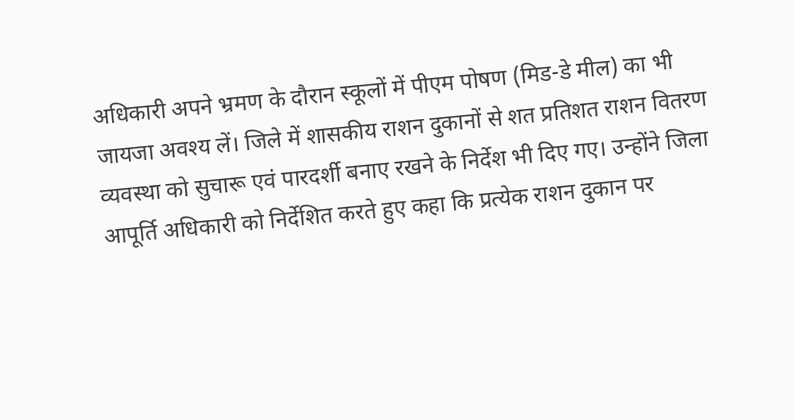अधिकारी अपने भ्रमण के दौरान स्कूलों में पीएम पोषण (मिड-डे मील) का भी जायजा अवश्य लें। जिले में शासकीय राशन दुकानों से शत प्रतिशत राशन वितरण व्यवस्था को सुचारू एवं पारदर्शी बनाए रखने के निर्देश भी दिए गए। उन्होंने जिला आपूर्ति अधिकारी को निर्देशित करते हुए कहा कि प्रत्येक राशन दुकान पर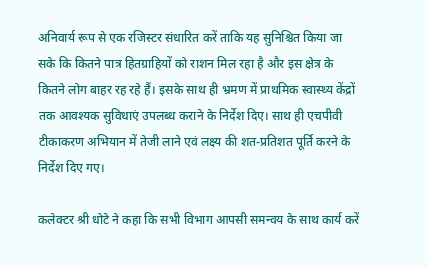अनिवार्य रूप से एक रजिस्टर संधारित करें ताकि यह सुनिश्चित किया जा सके कि कितने पात्र हितग्राहियों को राशन मिल रहा है और इस क्षेत्र के कितने लोग बाहर रह रहे हैं। इसके साथ ही भ्रमण में प्राथमिक स्वास्थ्य केंद्रों तक आवश्यक सुविधाएं उपलब्ध कराने के निर्देश दिए। साथ ही एचपीवी टीकाकरण अभियान में तेजी लाने एवं लक्ष्य की शत-प्रतिशत पूर्ति करने के निर्देश दिए गए।

कलेक्टर श्री धोटे ने कहा कि सभी विभाग आपसी समन्वय के साथ कार्य करें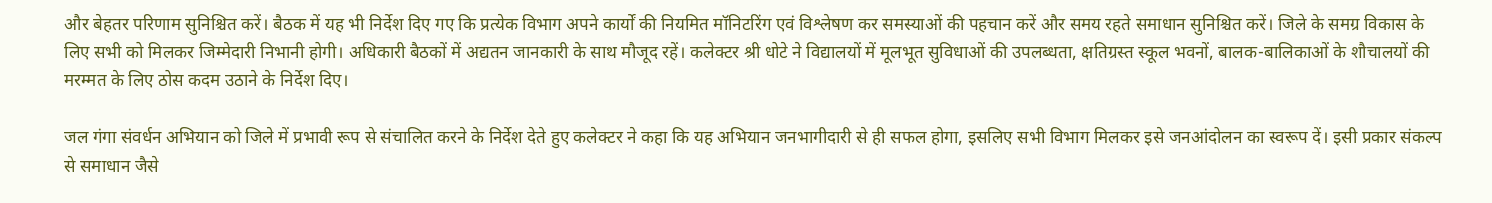और बेहतर परिणाम सुनिश्चित करें। बैठक में यह भी निर्देश दिए गए कि प्रत्येक विभाग अपने कार्यों की नियमित मॉनिटरिंग एवं विश्लेषण कर समस्याओं की पहचान करें और समय रहते समाधान सुनिश्चित करें। जिले के समग्र विकास के लिए सभी को मिलकर जिम्मेदारी निभानी होगी। अधिकारी बैठकों में अद्यतन जानकारी के साथ मौजूद रहें। कलेक्टर श्री धोटे ने विद्यालयों में मूलभूत सुविधाओं की उपलब्धता, क्षतिग्रस्त स्कूल भवनों, बालक-बालिकाओं के शौचालयों की मरम्मत के लिए ठोस कदम उठाने के निर्देश दिए।

जल गंगा संवर्धन अभियान को जिले में प्रभावी रूप से संचालित करने के निर्देश देते हुए कलेक्टर ने कहा कि यह अभियान जनभागीदारी से ही सफल होगा, इसलिए सभी विभाग मिलकर इसे जनआंदोलन का स्वरूप दें। इसी प्रकार संकल्प से समाधान जैसे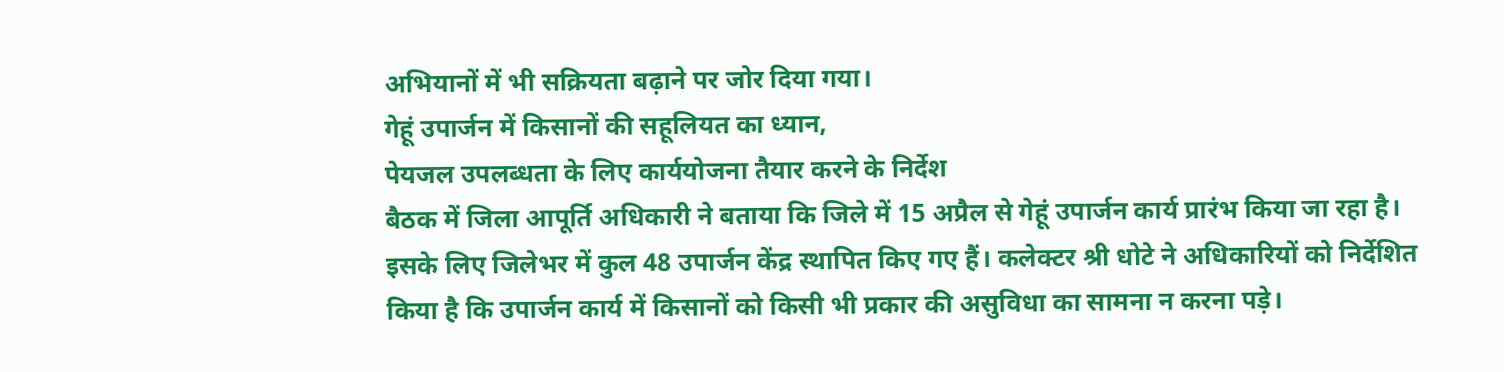अभियानों में भी सक्रियता बढ़ाने पर जोर दिया गया।
गेहूं उपार्जन में किसानों की सहूलियत का ध्यान,
पेयजल उपलब्धता के लिए कार्ययोजना तैयार करने के निर्देश
बैठक में जिला आपूर्ति अधिकारी ने बताया कि जिले में 15 अप्रैल से गेहूं उपार्जन कार्य प्रारंभ किया जा रहा है। इसके लिए जिलेभर में कुल 48 उपार्जन केंद्र स्थापित किए गए हैं। कलेक्टर श्री धोटे ने अधिकारियों को निर्देशित किया है कि उपार्जन कार्य में किसानों को किसी भी प्रकार की असुविधा का सामना न करना पड़े।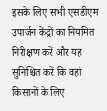इसके लिए सभी एसडीएम उपार्जन केंद्रों का नियमित निरीक्षण करें और यह सुनिश्चित करें कि वहां किसानों के लिए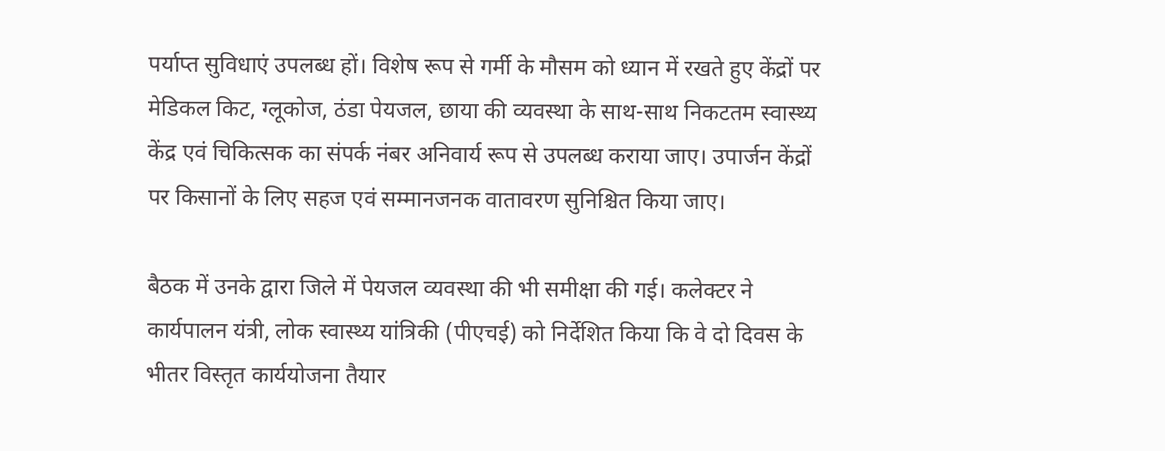पर्याप्त सुविधाएं उपलब्ध हों। विशेष रूप से गर्मी के मौसम को ध्यान में रखते हुए केंद्रों पर मेडिकल किट, ग्लूकोज, ठंडा पेयजल, छाया की व्यवस्था के साथ-साथ निकटतम स्वास्थ्य केंद्र एवं चिकित्सक का संपर्क नंबर अनिवार्य रूप से उपलब्ध कराया जाए। उपार्जन केंद्रों पर किसानों के लिए सहज एवं सम्मानजनक वातावरण सुनिश्चित किया जाए।

बैठक में उनके द्वारा जिले में पेयजल व्यवस्था की भी समीक्षा की गई। कलेक्टर ने कार्यपालन यंत्री, लोक स्वास्थ्य यांत्रिकी (पीएचई) को निर्देशित किया कि वे दो दिवस के भीतर विस्तृत कार्ययोजना तैयार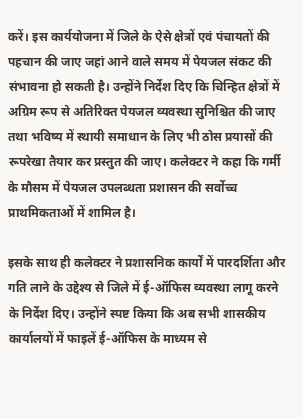करें। इस कार्ययोजना में जिले के ऐसे क्षेत्रों एवं पंचायतों की पहचान की जाए जहां आने वाले समय में पेयजल संकट की संभावना हो सकती है। उन्होंने निर्देश दिए कि चिन्हित क्षेत्रों में अग्रिम रूप से अतिरिक्त पेयजल व्यवस्था सुनिश्चित की जाए तथा भविष्य में स्थायी समाधान के लिए भी ठोस प्रयासों की रूपरेखा तैयार कर प्रस्तुत की जाए। कलेक्टर ने कहा कि गर्मी के मौसम में पेयजल उपलब्धता प्रशासन की सर्वोच्च प्राथमिकताओं में शामिल है।

इसके साथ ही कलेक्टर ने प्रशासनिक कार्यों में पारदर्शिता और गति लाने के उद्देश्य से जिले में ई-ऑफिस व्यवस्था लागू करने के निर्देश दिए। उन्होंने स्पष्ट किया कि अब सभी शासकीय कार्यालयों में फाइलें ई-ऑफिस के माध्यम से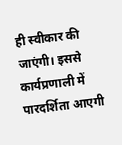ही स्वीकार की जाएंगी। इससे कार्यप्रणाली में पारदर्शिता आएगी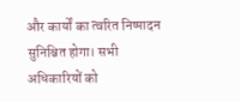और कार्यों का त्वरित निष्पादन सुनिश्चित होगा। सभी अधिकारियों को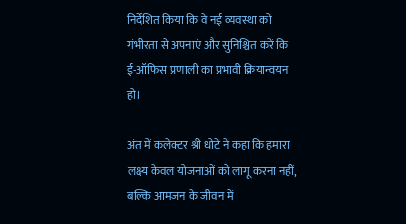निर्देशित किया कि वे नई व्यवस्था को गंभीरता से अपनाएं और सुनिश्चित करें कि ई-ऑफिस प्रणाली का प्रभावी क्रियान्वयन हो।

अंत में कलेक्टर श्री धोटे ने कहा कि हमारा लक्ष्य केवल योजनाओं को लागू करना नहीं, बल्कि आमजन के जीवन में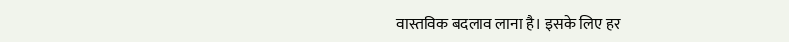वास्तविक बदलाव लाना है। इसके लिए हर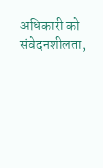अधिकारी को संवेदनशीलता,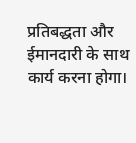प्रतिबद्धता और ईमानदारी के साथ कार्य करना होगा।